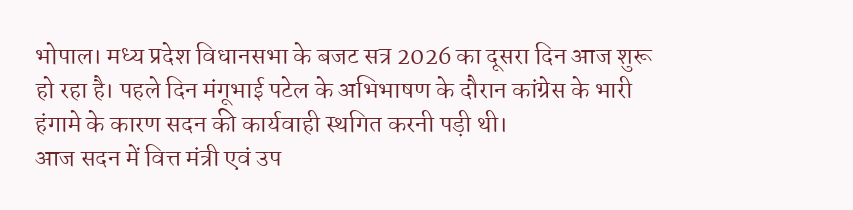भोपाल। मध्य प्रदेश विधानसभा के बजट सत्र 2026 का दूसरा दिन आज शुरू हो रहा है। पहले दिन मंगूभाई पटेल के अभिभाषण के दौरान कांग्रेस के भारी हंगामे के कारण सदन की कार्यवाही स्थगित करनी पड़ी थी।
आज सदन में वित्त मंत्री एवं उप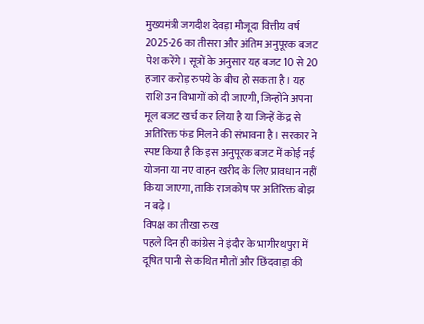मुख्यमंत्री जगदीश देवड़ा मौजूदा वित्तीय वर्ष 2025-26 का तीसरा और अंतिम अनुपूरक बजट पेश करेंगे। सूत्रों के अनुसार यह बजट 10 से 20 हजार करोड़ रुपये के बीच हो सकता है। यह राशि उन विभागों को दी जाएगी, जिन्होंने अपना मूल बजट खर्च कर लिया है या जिन्हें केंद्र से अतिरिक्त फंड मिलने की संभावना है। सरकार ने स्पष्ट किया है कि इस अनुपूरक बजट में कोई नई योजना या नए वाहन खरीद के लिए प्रावधान नहीं किया जाएगा, ताकि राजकोष पर अतिरिक्त बोझ न बढ़े।
विपक्ष का तीखा रुख
पहले दिन ही कांग्रेस ने इंदौर के भागीरथपुरा में दूषित पानी से कथित मौतों और छिंदवाड़ा की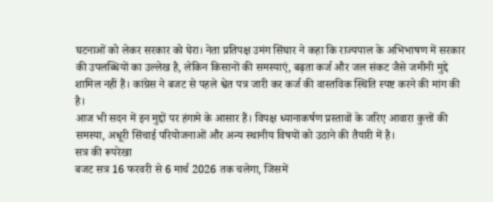घटनाओं को लेकर सरकार को घेरा। नेता प्रतिपक्ष उमंग सिंघार ने कहा कि राज्यपाल के अभिभाषण में सरकार की उपलब्धियों का उल्लेख है, लेकिन किसानों की समस्याएं, बढ़ता कर्ज और जल संकट जैसे जमीनी मुद्दे शामिल नहीं हैं। कांग्रेस ने बजट से पहले श्वेत पत्र जारी कर कर्ज की वास्तविक स्थिति स्पष्ट करने की मांग की है।
आज भी सदन में इन मुद्दों पर हंगामे के आसार हैं। विपक्ष ध्यानाकर्षण प्रस्तावों के जरिए आवारा कुत्तों की समस्या, अधूरी सिंचाई परियोजनाओं और अन्य स्थानीय विषयों को उठाने की तैयारी में है।
सत्र की रूपरेखा
बजट सत्र 16 फरवरी से 6 मार्च 2026 तक चलेगा, जिसमें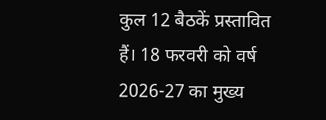कुल 12 बैठकें प्रस्तावित हैं। 18 फरवरी को वर्ष 2026-27 का मुख्य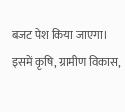बजट पेश किया जाएगा। इसमें कृषि, ग्रामीण विकास,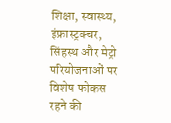शिक्षा, स्वास्थ्य, इंफ्रास्ट्रक्चर, सिंहस्थ और मेट्रो परियोजनाओं पर विशेष फोकस रहने की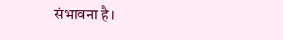संभावना है।